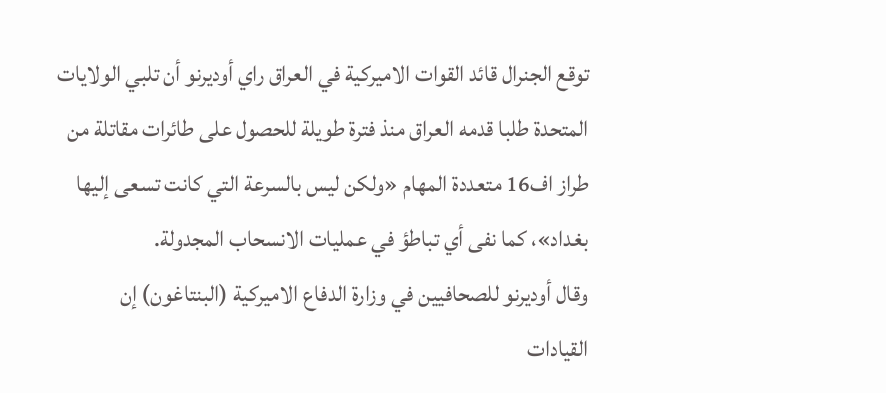توقع الجنرال قائد القوات الاميركية في العراق راي أوديرنو أن تلبي الولايات المتحدة طلبا قدمه العراق منذ فترة طويلة للحصول على طائرات مقاتلة من طراز اف16 متعددة المهام «ولكن ليس بالسرعة التي كانت تسعى إليها بغداد»، كما نفى أي تباطؤ في عمليات الانسحاب المجدولة.
وقال أوديرنو للصحافيين في وزارة الدفاع الاميركية (البنتاغون) إن القيادات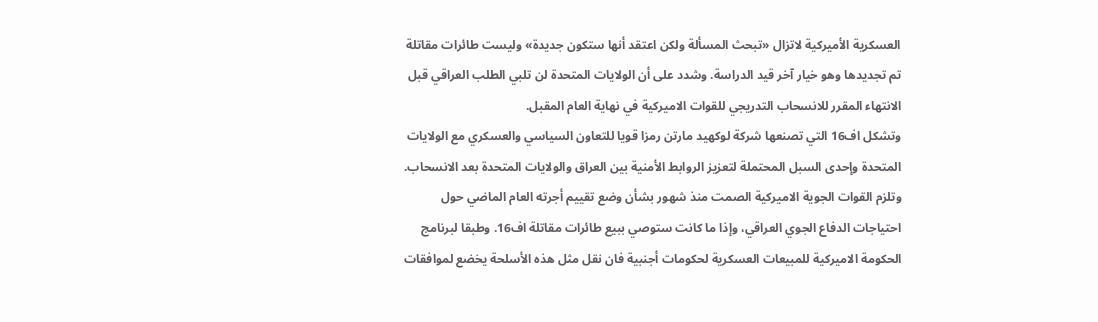العسكرية الأميركية لاتزال «تبحث المسألة ولكن اعتقد أنها ستكون جديدة» وليست طائرات مقاتلة تم تجديدها وهو خيار آخر قيد الدراسة. وشدد على أن الولايات المتحدة لن تلبي الطلب العراقي قبل الانتهاء المقرر للانسحاب التدريجي للقوات الاميركية في نهاية العام المقبل.
وتشكل اف16 التي تصنعها شركة لوكهيد مارتن رمزا قويا للتعاون السياسي والعسكري مع الولايات المتحدة وإحدى السبل المحتملة لتعزيز الروابط الأمنية بين العراق والولايات المتحدة بعد الانسحاب.
وتلزم القوات الجوية الاميركية الصمت منذ شهور بشأن وضع تقييم أجرته العام الماضي حول احتياجات الدفاع الجوي العراقي، وإذا ما كانت ستوصي ببيع طائرات مقاتلة اف16. وطبقا لبرنامج الحكومة الاميركية للمبيعات العسكرية لحكومات أجنبية فان نقل مثل هذه الأسلحة يخضع لموافقات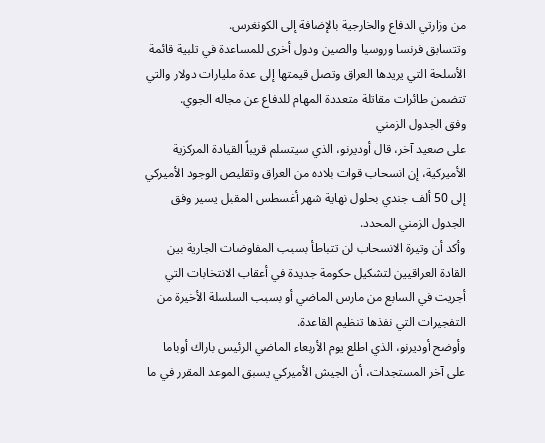من وزارتي الدفاع والخارجية بالإضافة إلى الكونغرس.
وتتسابق فرنسا وروسيا والصين ودول أخرى للمساعدة في تلبية قائمة الأسلحة التي يريدها العراق وتصل قيمتها إلى عدة مليارات دولار والتي تتضمن طائرات مقاتلة متعددة المهام للدفاع عن مجاله الجوي.
وفق الجدول الزمني
على صعيد آخر، قال أوديرنو، الذي سيتسلم قريباً القيادة المركزية الأميركية، إن انسحاب قوات بلاده من العراق وتقليص الوجود الأميركي إلى 50 ألف جندي بحلول نهاية شهر أغسطس المقبل يسير وفق الجدول الزمني المحدد.
وأكد أن وتيرة الانسحاب لن تتباطأ بسبب المفاوضات الجارية بين القادة العراقيين لتشكيل حكومة جديدة في أعقاب الانتخابات التي أجريت في السابع من مارس الماضي أو بسبب السلسلة الأخيرة من التفجيرات التي نفذها تنظيم القاعدة.
وأوضح أوديرنو، الذي اطلع يوم الأربعاء الماضي الرئيس باراك أوباما على آخر المستجدات، أن الجيش الأميركي يسبق الموعد المقرر في ما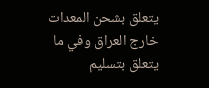يتعلق بشحن المعدات خارج العراق وفي ما يتعلق بتسليم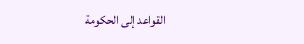القواعد إلى الحكومة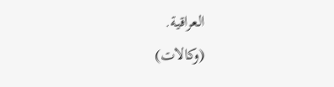العراقية.
(وكالات)